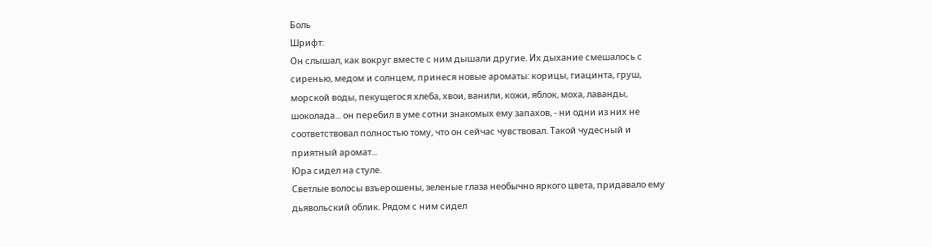Боль
Шрифт:
Он слышал, как вокруг вместе с ним дышали другие. Их дыхание смешалось с сиренью, медом и солнцем, принеся новые ароматы: корицы, гиацинта, груш, морской воды, пекущегося хлеба, хвои, ванили, кожи, яблок, моха, лаванды, шоколада... он перебил в уме сотни знакомых ему запахов, - ни одни из них не соответствовал полностью тому, что он сейчас чувствовал. Такой чудесный и приятный аромат...
Юра сидел на стуле.
Светлые волосы взъерошены, зеленые глаза необычно яркого цвета, придавало ему дьявольский облик. Рядом с ним сидел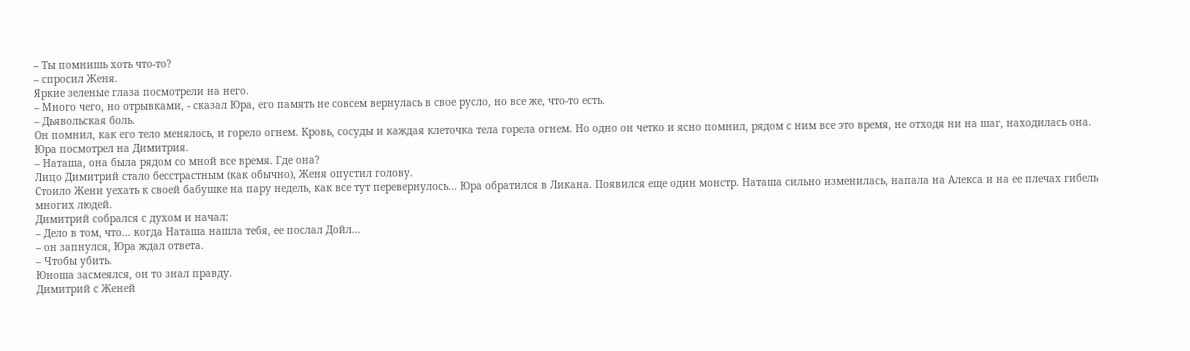– Ты помнишь хоть что-то?
– спросил Женя.
Яркие зеленые глаза посмотрели на него.
– Много чего, но отрывками, - сказал Юра, его память не совсем вернулась в свое русло, но все же, что-то есть.
– Дьявольская боль.
Он помнил, как его тело менялось, и горело огнем. Кровь, сосуды и каждая клеточка тела горела огнем. Но одно он четко и ясно помнил, рядом с ним все это время, не отходя ни на шаг, находилась она.
Юра посмотрел на Димитрия.
– Наташа, она была рядом со мной все время. Где она?
Лицо Димитрий стало бесстрастным (как обычно), Женя опустил голову.
Стоило Жени уехать к своей бабушке на пару недель, как все тут перевернулось... Юра обратился в Ликана. Появился еще один монстр. Наташа сильно изменилась, напала на Алекса и на ее плечах гибель многих людей.
Димитрий собрался с духом и начал:
– Дело в том, что... когда Наташа нашла тебя, ее послал Дойл...
– он запнулся, Юра ждал ответа.
– Чтобы убить.
Юноша засмеялся, он то знал правду.
Димитрий с Женей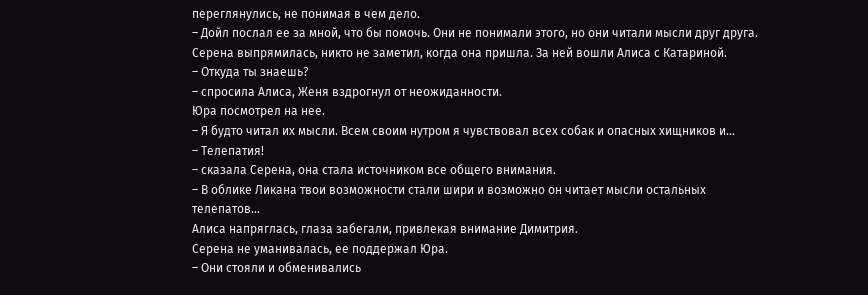переглянулись, не понимая в чем дело.
– Дойл послал ее за мной, что бы помочь. Они не понимали этого, но они читали мысли друг друга.
Серена выпрямилась, никто не заметил, когда она пришла. За ней вошли Алиса с Катариной.
– Откуда ты знаешь?
– спросила Алиса, Женя вздрогнул от неожиданности.
Юра посмотрел на нее.
– Я будто читал их мысли. Всем своим нутром я чувствовал всех собак и опасных хищников и...
– Телепатия!
– сказала Серена, она стала источником все общего внимания.
– В облике Ликана твои возможности стали шири и возможно он читает мысли остальных телепатов...
Алиса напряглась, глаза забегали, привлекая внимание Димитрия.
Серена не уманивалась, ее поддержал Юра.
– Они стояли и обменивались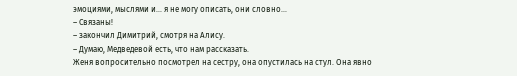эмоциями, мыслями и... я не могу описать, они словно...
– Связаны!
– закончил Димитрий, смотря на Алису.
– Думаю, Медведевой есть, что нам рассказать.
Женя вопросительно посмотрел на сестру, она опустилась на стул. Она явно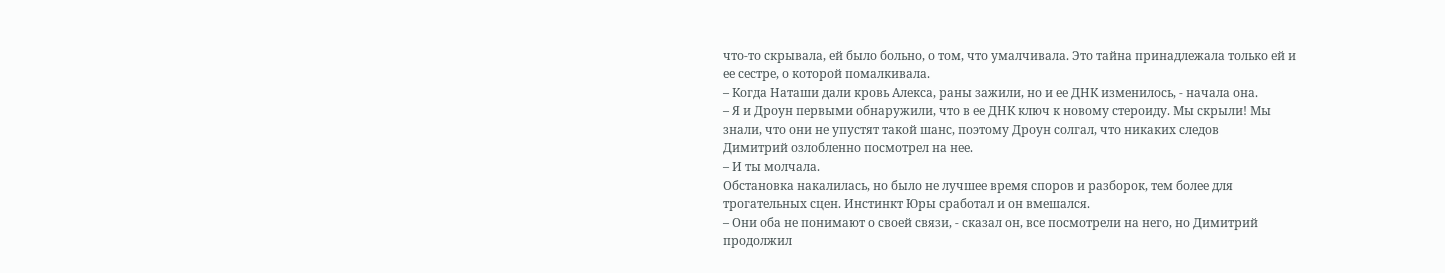что-то скрывала, ей было больно, о том, что умалчивала. Это тайна принадлежала только ей и ее сестре, о которой помалкивала.
– Когда Наташи дали кровь Алекса, раны зажили, но и ее ДНК изменилось, - начала она.
– Я и Дроун первыми обнаружили, что в ее ДНК ключ к новому стероиду. Мы скрыли! Мы знали, что они не упустят такой шанс, поэтому Дроун солгал, что никаких следов
Димитрий озлобленно посмотрел на нее.
– И ты молчала.
Обстановка накалилась, но было не лучшее время споров и разборок, тем более для трогательных сцен. Инстинкт Юры сработал и он вмешался.
– Они оба не понимают о своей связи, - сказал он, все посмотрели на него, но Димитрий продолжил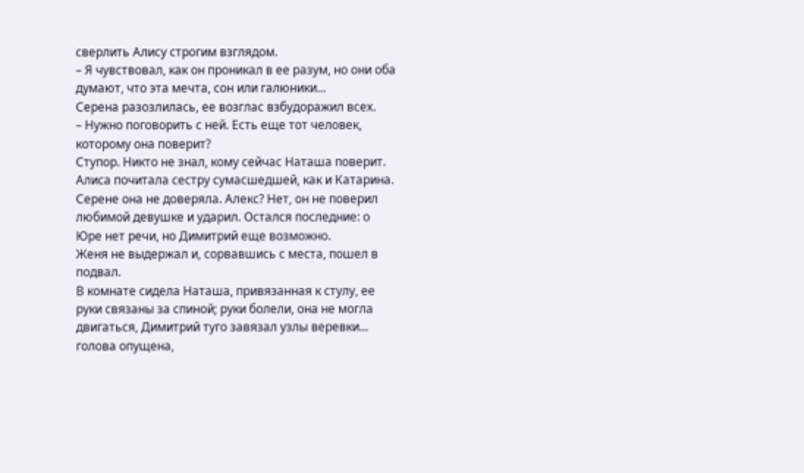сверлить Алису строгим взглядом.
– Я чувствовал, как он проникал в ее разум, но они оба думают, что эта мечта, сон или галюники...
Серена разозлилась, ее возглас взбудоражил всех.
– Нужно поговорить с ней. Есть еще тот человек, которому она поверит?
Ступор. Никто не знал, кому сейчас Наташа поверит. Алиса почитала сестру сумасшедшей, как и Катарина. Серене она не доверяла. Алекс? Нет, он не поверил любимой девушке и ударил. Остался последние: о Юре нет речи, но Димитрий еще возможно.
Женя не выдержал и, сорвавшись с места, пошел в подвал.
В комнате сидела Наташа, привязанная к стулу, ее руки связаны за спиной; руки болели, она не могла двигаться, Димитрий туго завязал узлы веревки... голова опущена,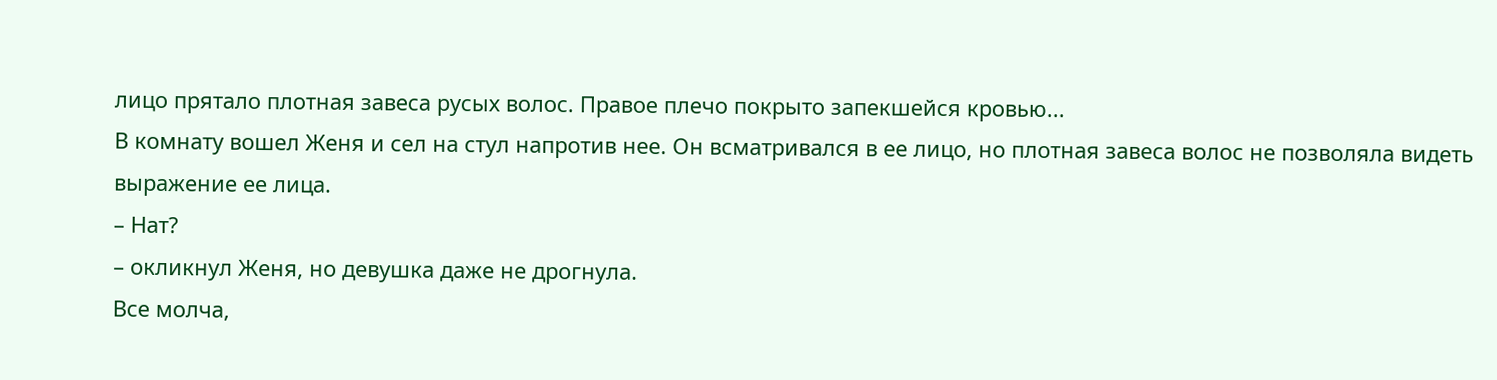лицо прятало плотная завеса русых волос. Правое плечо покрыто запекшейся кровью...
В комнату вошел Женя и сел на стул напротив нее. Он всматривался в ее лицо, но плотная завеса волос не позволяла видеть выражение ее лица.
– Нат?
– окликнул Женя, но девушка даже не дрогнула.
Все молча,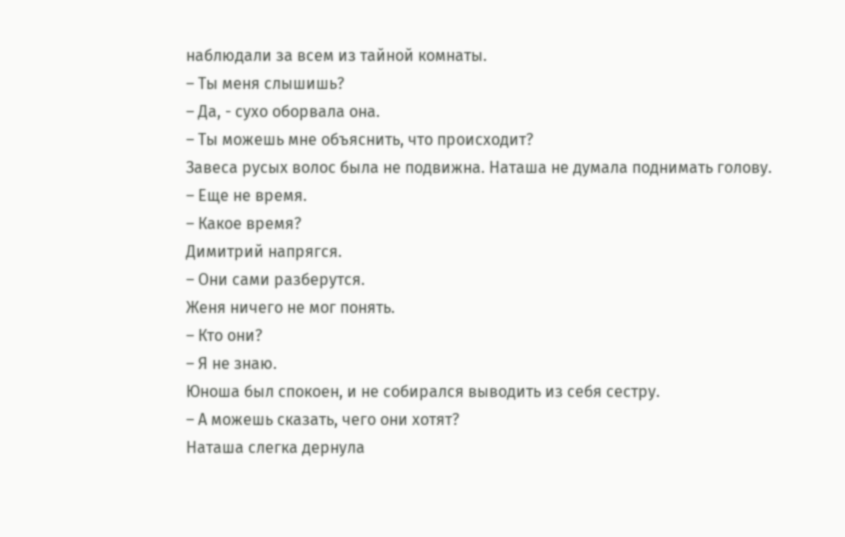наблюдали за всем из тайной комнаты.
– Ты меня слышишь?
– Да, - сухо оборвала она.
– Ты можешь мне объяснить, что происходит?
Завеса русых волос была не подвижна. Наташа не думала поднимать голову.
– Еще не время.
– Какое время?
Димитрий напрягся.
– Они сами разберутся.
Женя ничего не мог понять.
– Кто они?
– Я не знаю.
Юноша был спокоен, и не собирался выводить из себя сестру.
– А можешь сказать, чего они хотят?
Наташа слегка дернула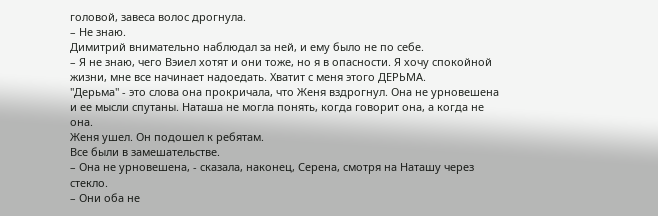головой, завеса волос дрогнула.
– Не знаю.
Димитрий внимательно наблюдал за ней, и ему было не по себе.
– Я не знаю, чего Вэиел хотят и они тоже, но я в опасности. Я хочу спокойной жизни, мне все начинает надоедать. Хватит с меня этого ДЕРЬМА.
"Дерьма" - это слова она прокричала, что Женя вздрогнул. Она не урновешена и ее мысли спутаны. Наташа не могла понять, когда говорит она, а когда не она.
Женя ушел. Он подошел к ребятам.
Все были в замешательстве.
– Она не урновешена, - сказала, наконец, Серена, смотря на Наташу через стекло.
– Они оба не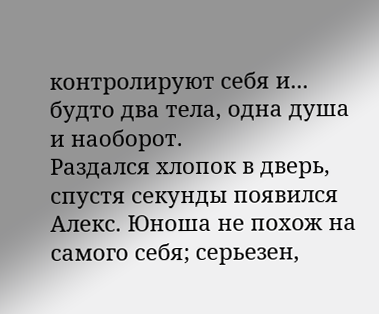контролируют себя и... будто два тела, одна душа и наоборот.
Раздался хлопок в дверь, спустя секунды появился Алекс. Юноша не похож на самого себя; серьезен,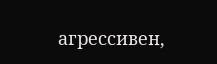агрессивен,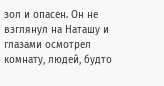зол и опасен. Он не взглянул на Наташу и глазами осмотрел комнату, людей, будто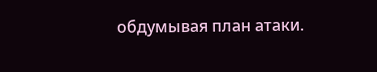обдумывая план атаки.